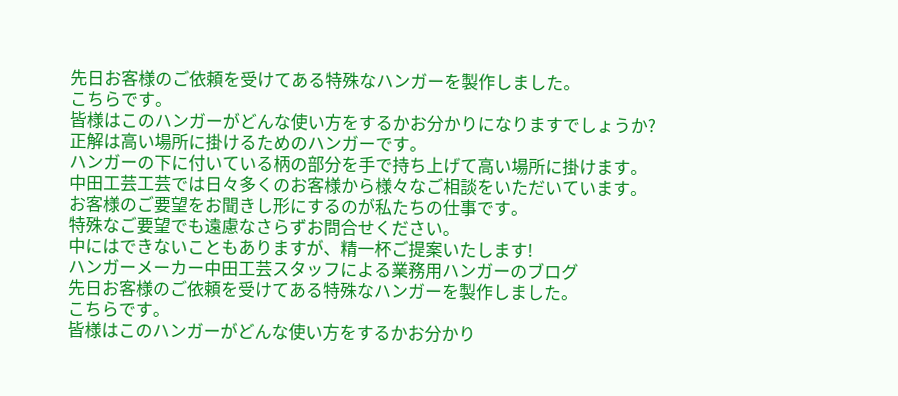先日お客様のご依頼を受けてある特殊なハンガーを製作しました。
こちらです。
皆様はこのハンガーがどんな使い方をするかお分かりになりますでしょうか?
正解は高い場所に掛けるためのハンガーです。
ハンガーの下に付いている柄の部分を手で持ち上げて高い場所に掛けます。
中田工芸工芸では日々多くのお客様から様々なご相談をいただいています。
お客様のご要望をお聞きし形にするのが私たちの仕事です。
特殊なご要望でも遠慮なさらずお問合せください。
中にはできないこともありますが、精一杯ご提案いたします!
ハンガーメーカー中田工芸スタッフによる業務用ハンガーのブログ
先日お客様のご依頼を受けてある特殊なハンガーを製作しました。
こちらです。
皆様はこのハンガーがどんな使い方をするかお分かり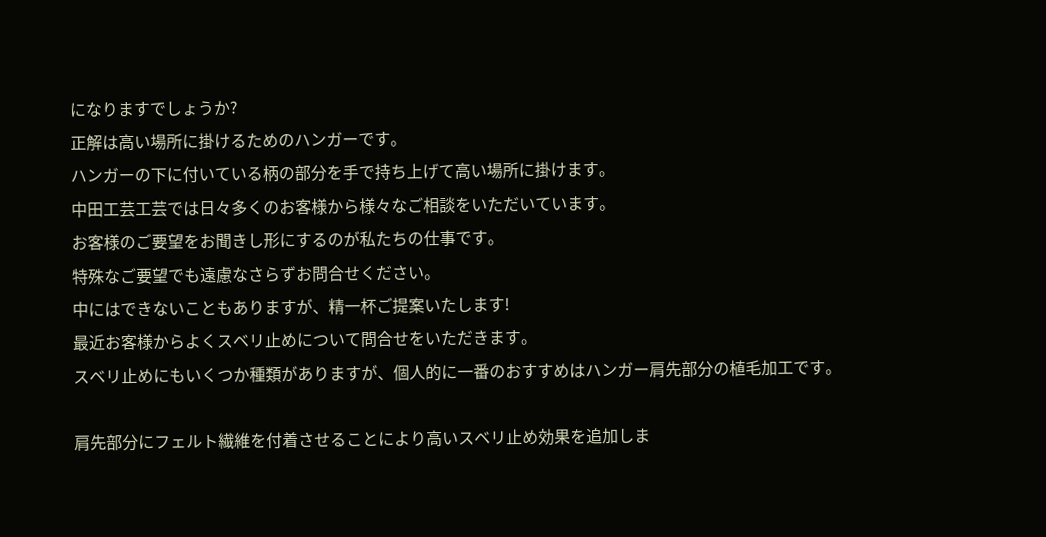になりますでしょうか?
正解は高い場所に掛けるためのハンガーです。
ハンガーの下に付いている柄の部分を手で持ち上げて高い場所に掛けます。
中田工芸工芸では日々多くのお客様から様々なご相談をいただいています。
お客様のご要望をお聞きし形にするのが私たちの仕事です。
特殊なご要望でも遠慮なさらずお問合せください。
中にはできないこともありますが、精一杯ご提案いたします!
最近お客様からよくスベリ止めについて問合せをいただきます。
スベリ止めにもいくつか種類がありますが、個人的に一番のおすすめはハンガー肩先部分の植毛加工です。

肩先部分にフェルト繊維を付着させることにより高いスベリ止め効果を追加しま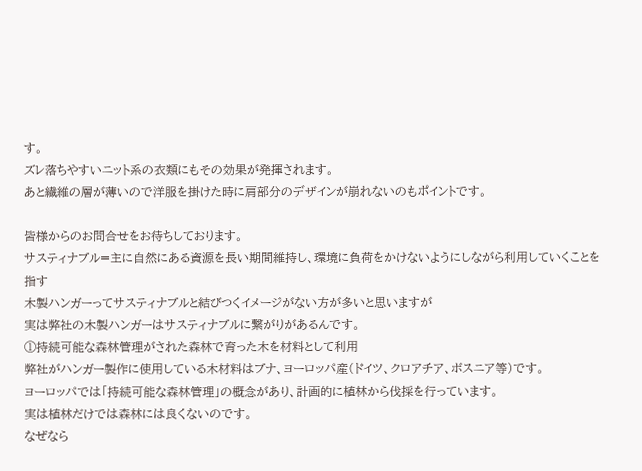す。
ズレ落ちやすいニット系の衣類にもその効果が発揮されます。
あと繊維の層が薄いので洋服を掛けた時に肩部分のデザインが崩れないのもポイントです。

皆様からのお問合せをお待ちしております。
サスティナブル=主に自然にある資源を長い期間維持し、環境に負荷をかけないようにしながら利用していくことを指す
木製ハンガーってサスティナブルと結びつくイメージがない方が多いと思いますが
実は弊社の木製ハンガーはサスティナブルに繋がりがあるんです。
①持続可能な森林管理がされた森林で育った木を材料として利用
弊社がハンガー製作に使用している木材料はブナ、ヨーロッパ産(ドイツ、クロアチア、ボスニア等)です。
ヨーロッパでは「持続可能な森林管理」の概念があり、計画的に植林から伐採を行っています。
実は植林だけでは森林には良くないのです。
なぜなら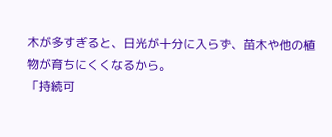木が多すぎると、日光が十分に入らず、苗木や他の植物が育ちにくくなるから。
「持続可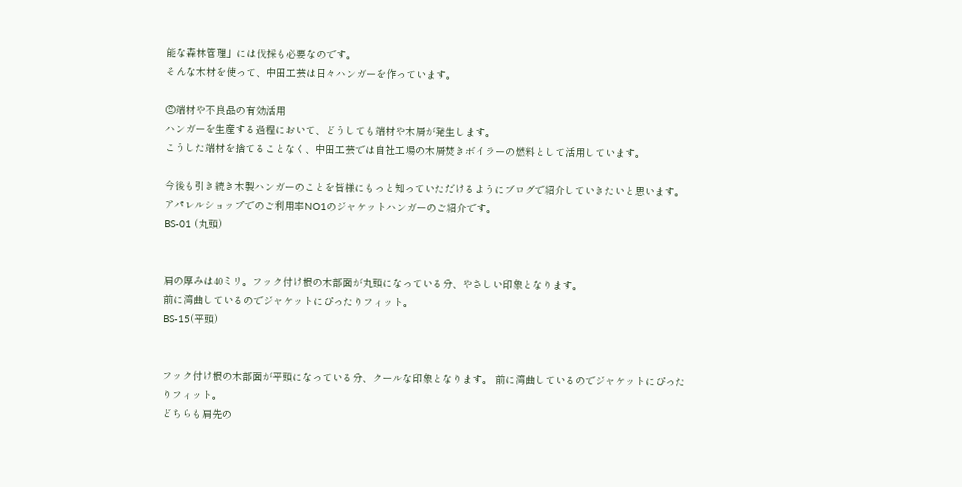能な森林管理」には伐採も必要なのです。
そんな木材を使って、中田工芸は日々ハンガーを作っています。

②端材や不良品の有効活用
ハンガーを生産する過程において、どうしても端材や木屑が発生します。
こうした端材を捨てることなく、中田工芸では自社工場の木屑焚きボイラーの燃料として活用しています。

今後も引き続き木製ハンガーのことを皆様にもっと知っていただけるようにブログで紹介していきたいと思います。
アパレルショップでのご利用率NO1のジャケットハンガーのご紹介です。
BS-01 (丸頭)


肩の厚みは40ミリ。フック付け根の木部面が丸頭になっている分、やさしい印象となります。
前に湾曲しているのでジャケットにぴったりフィット。
BS-15(平頭)


フック付け根の木部面が平頭になっている分、クールな印象となります。 前に湾曲しているのでジャケットにぴったりフィット。
どちらも肩先の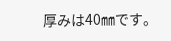厚みは40㎜です。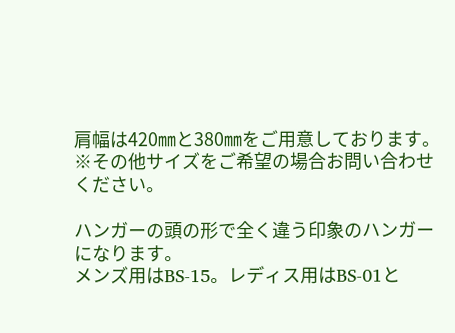肩幅は420㎜と380㎜をご用意しております。
※その他サイズをご希望の場合お問い合わせください。

ハンガーの頭の形で全く違う印象のハンガーになります。
メンズ用はBS-15。レディス用はBS-01と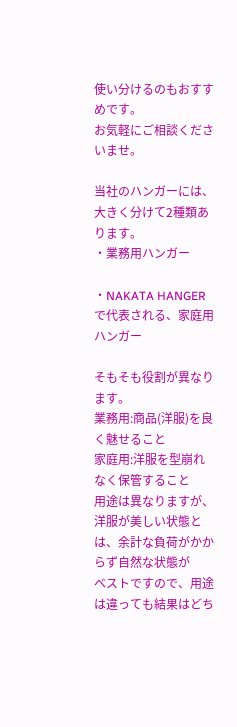使い分けるのもおすすめです。
お気軽にご相談くださいませ。

当社のハンガーには、大きく分けて2種類あります。
・業務用ハンガー

・NAKATA HANGERで代表される、家庭用ハンガー

そもそも役割が異なります。
業務用:商品(洋服)を良く魅せること
家庭用:洋服を型崩れなく保管すること
用途は異なりますが、洋服が美しい状態とは、余計な負荷がかからず自然な状態が
ベストですので、用途は違っても結果はどち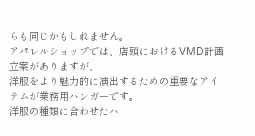らも同じかもしれません。
アパレルショップでは、店頭におけるVMD計画立案がありますが、
洋服をより魅力的に演出するための重要なアイテムが業務用ハンガーです。
洋服の種類に合わせたハ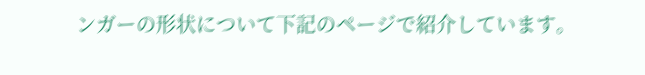ンガーの形状について下記のページで紹介しています。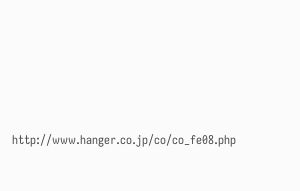http://www.hanger.co.jp/co/co_fe08.php